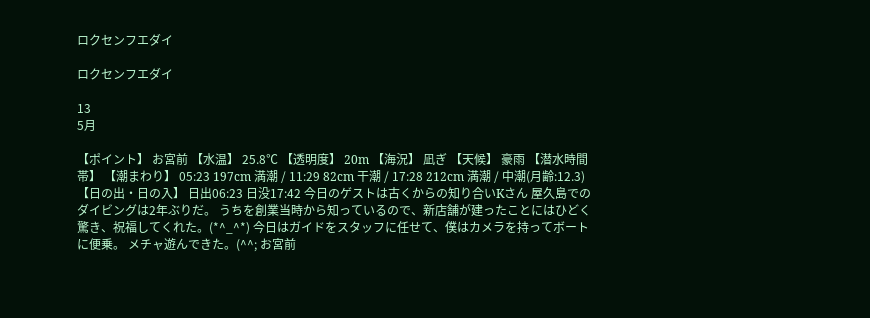ロクセンフエダイ

ロクセンフエダイ

13
5月

【ポイント】 お宮前 【水温】 25.8℃ 【透明度】 20m 【海況】 凪ぎ 【天候】 豪雨 【潜水時間帯】 【潮まわり】 05:23 197cm 満潮 / 11:29 82cm 干潮 / 17:28 212cm 満潮 / 中潮(月齢:12.3) 【日の出・日の入】 日出06:23 日没17:42 今日のゲストは古くからの知り合いKさん 屋久島でのダイビングは2年ぶりだ。 うちを創業当時から知っているので、新店舗が建ったことにはひどく驚き、祝福してくれた。(*^_^*) 今日はガイドをスタッフに任せて、僕はカメラを持ってボートに便乗。 メチャ遊んできた。(^^; お宮前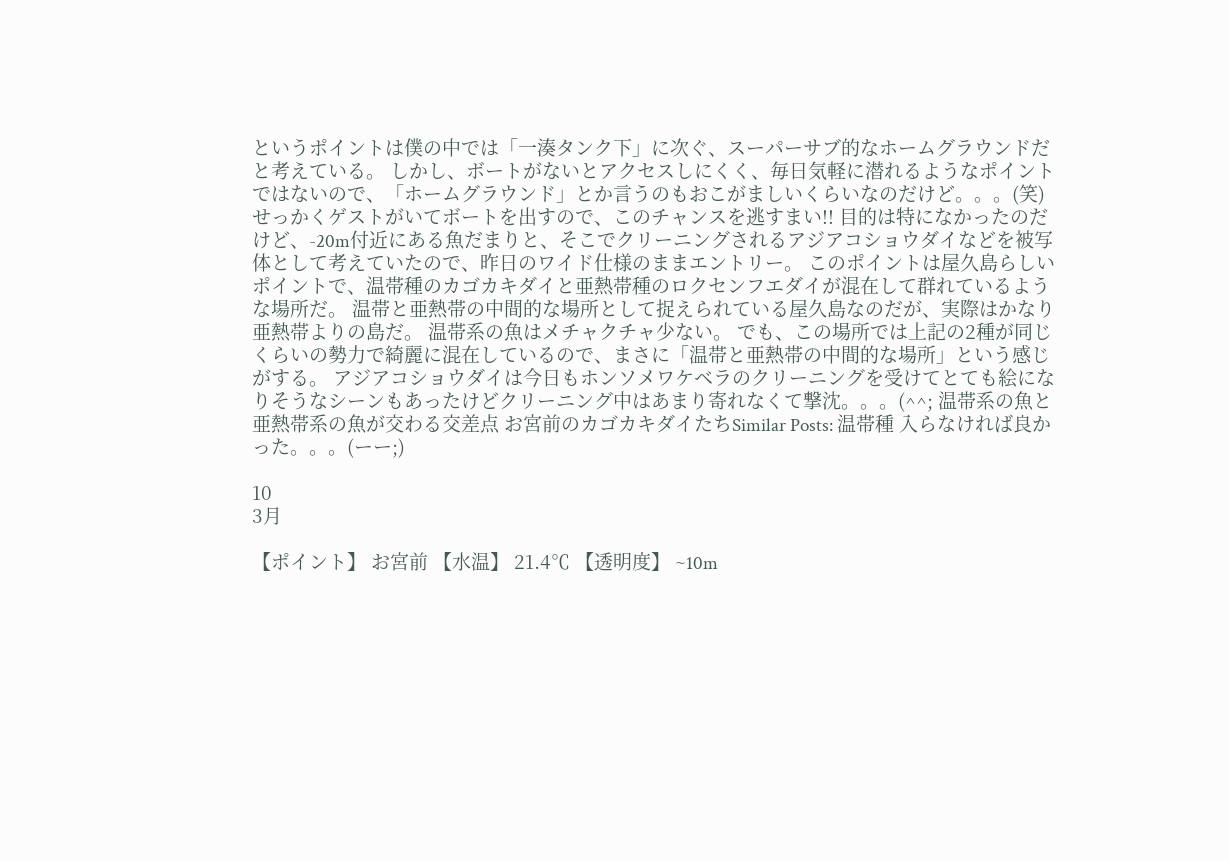というポイントは僕の中では「一湊タンク下」に次ぐ、スーパーサブ的なホームグラウンドだと考えている。 しかし、ボートがないとアクセスしにくく、毎日気軽に潜れるようなポイントではないので、「ホームグラウンド」とか言うのもおこがましいくらいなのだけど。。。(笑) せっかくゲストがいてボートを出すので、このチャンスを逃すまい!! 目的は特になかったのだけど、-20m付近にある魚だまりと、そこでクリーニングされるアジアコショウダイなどを被写体として考えていたので、昨日のワイド仕様のままエントリー。 このポイントは屋久島らしいポイントで、温帯種のカゴカキダイと亜熱帯種のロクセンフエダイが混在して群れているような場所だ。 温帯と亜熱帯の中間的な場所として捉えられている屋久島なのだが、実際はかなり亜熱帯よりの島だ。 温帯系の魚はメチャクチャ少ない。 でも、この場所では上記の2種が同じくらいの勢力で綺麗に混在しているので、まさに「温帯と亜熱帯の中間的な場所」という感じがする。 アジアコショウダイは今日もホンソメワケベラのクリーニングを受けてとても絵になりそうなシーンもあったけどクリーニング中はあまり寄れなくて撃沈。。。(^^; 温帯系の魚と亜熱帯系の魚が交わる交差点 お宮前のカゴカキダイたちSimilar Posts: 温帯種 入らなければ良かった。。。(ーー;)

10
3月

【ポイント】 お宮前 【水温】 21.4℃ 【透明度】 ~10m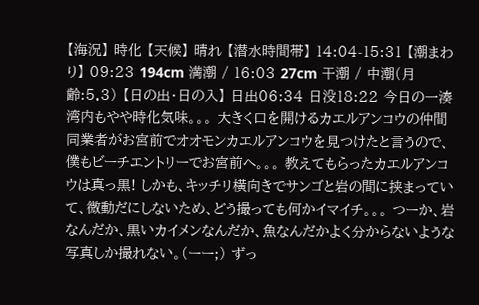【海況】 時化 【天候】 晴れ 【潜水時間帯】 14:04-15:31 【潮まわり】 09:23 194cm 満潮 / 16:03 27cm 干潮 / 中潮(月齢:5.3) 【日の出・日の入】 日出06:34 日没18:22 今日の一湊湾内もやや時化気味。。。 大きく口を開けるカエルアンコウの仲間同業者がお宮前でオオモンカエルアンコウを見つけたと言うので、僕もビーチエントリーでお宮前へ。。。 教えてもらったカエルアンコウは真っ黒! しかも、キッチリ横向きでサンゴと岩の間に挟まっていて、微動だにしないため、どう撮っても何かイマイチ。。。 つーか、岩なんだか、黒いカイメンなんだか、魚なんだかよく分からないような写真しか撮れない。(ーー;) ずっ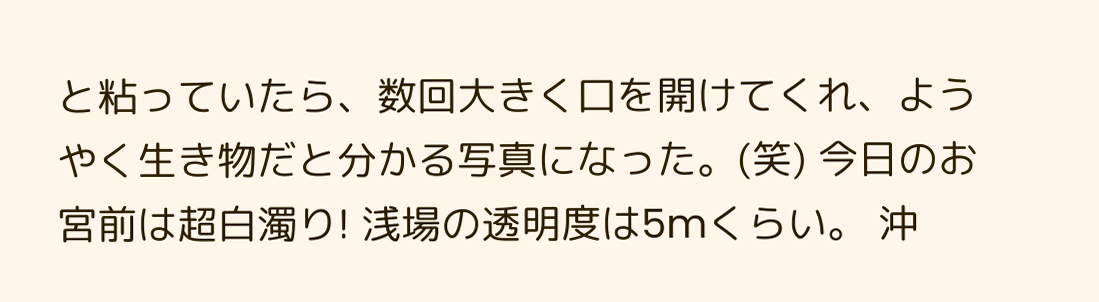と粘っていたら、数回大きく口を開けてくれ、ようやく生き物だと分かる写真になった。(笑) 今日のお宮前は超白濁り! 浅場の透明度は5mくらい。 沖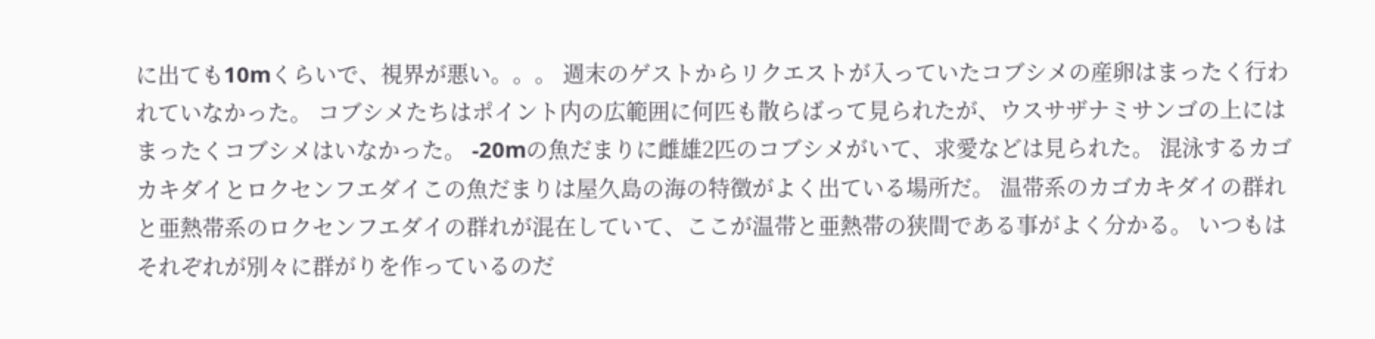に出ても10mくらいで、視界が悪い。。。 週末のゲストからリクエストが入っていたコブシメの産卵はまったく行われていなかった。 コブシメたちはポイント内の広範囲に何匹も散らばって見られたが、ウスサザナミサンゴの上にはまったくコブシメはいなかった。 -20mの魚だまりに雌雄2匹のコブシメがいて、求愛などは見られた。 混泳するカゴカキダイとロクセンフエダイこの魚だまりは屋久島の海の特徴がよく出ている場所だ。 温帯系のカゴカキダイの群れと亜熱帯系のロクセンフエダイの群れが混在していて、ここが温帯と亜熱帯の狭間である事がよく分かる。 いつもはそれぞれが別々に群がりを作っているのだ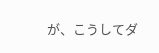が、こうしてダ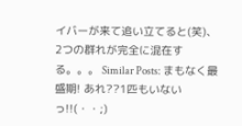イバーが来て追い立てると(笑)、2つの群れが完全に混在する。。。 Similar Posts: まもなく最盛期! あれ??1匹もいないっ!!(・・;)